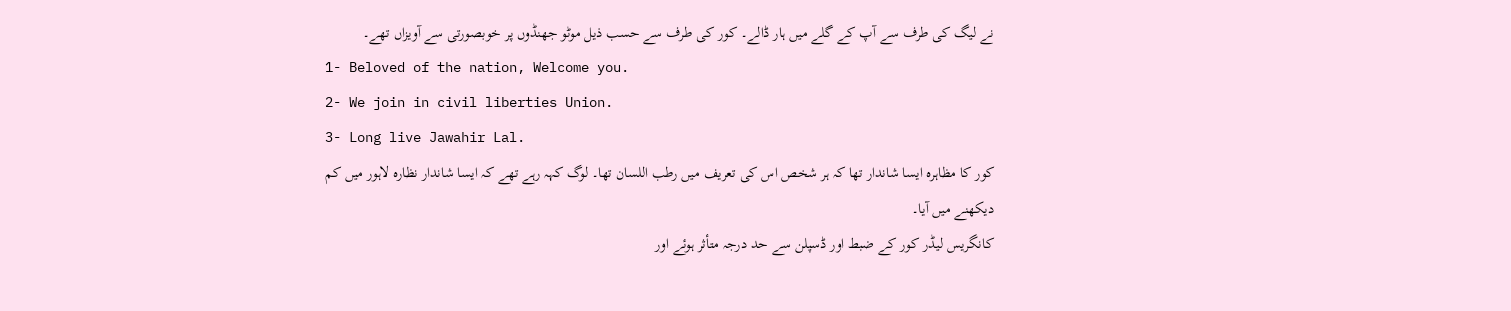نے لیگ کی طرف سے آپ کے گلے میں ہار ڈالے۔ کور کی طرف سے حسب ذیل موٹو جھنڈوں پر خوبصورتی سے آویزاں تھے۔
1- Beloved of the nation, Welcome you.
2- We join in civil liberties Union.
3- Long live Jawahir Lal.
کور کا مظاہرہ ایسا شاندار تھا کہ ہر شخص اس کی تعریف میں رطب اللسان تھا۔ لوگ کہہ رہے تھے کہ ایسا شاندار نظارہ لاہور میں کم دیکھنے میں آیا۔
کانگریس لیڈر کور کے ضبط اور ڈسپلن سے حد درجہ متأثر ہوئے اور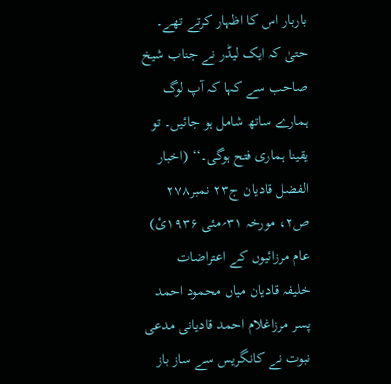باربار اس کا اظہار کرتے تھے۔ حتیٰ کہ ایک لیڈر نے جناب شیخ صاحب سے کہا کہ آپ لوگ ہمارے ساتھ شامل ہو جائیں۔ تو یقینا ہماری فتح ہوگی۔‘‘ (اخبار الفضل قادیان ج۲۳ نمبر۲۷۸ ص۲، مورخہ ۳۱؍مئی ۱۹۳۶ئ)
عام مرزائیوں کے اعتراضات
خلیفہ قادیان میاں محمود احمد پسر مرزاغلام احمد قادیانی مدعی نبوت نے کانگریس سے ساز باز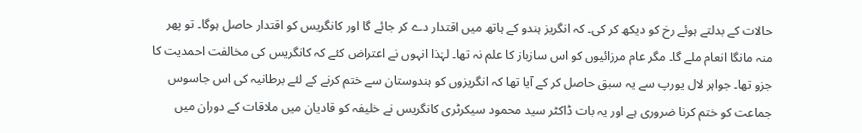حالات کے بدلتے ہوئے رخ کو دیکھ کر کی۔ کہ انگریز ہندو کے ہاتھ میں اقتدار دے کر جائے گا اور کانگریس کو اقتدار حاصل ہوگا۔ تو پھر منہ مانگا انعام ملے گا۔ مگر عام مرزائیوں کو اس سازباز کا علم نہ تھا۔ لہٰذا انہوں نے اعتراض کئے کہ کانگریس کی مخالفت احمدیت کا جزو تھا۔ جواہر لال یورپ سے یہ سبق حاصل کر کے آیا تھا کہ انگریزوں کو ہندوستان سے ختم کرنے کے لئے برطانیہ کی اس جاسوس جماعت کو ختم کرنا ضروری ہے اور یہ بات ڈاکٹر سید محمود سیکرٹری کانگریس نے خلیفہ کو قادیان میں ملاقات کے دوران میں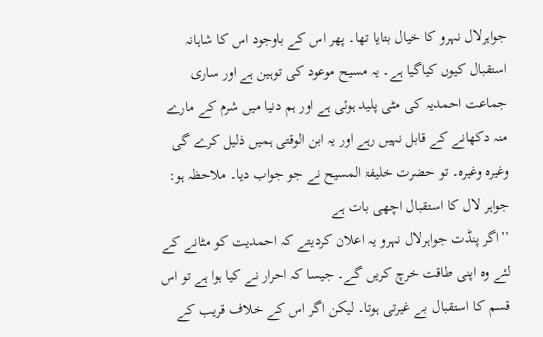جواہرلال نہرو کا خیال بتایا تھا۔ پھر اس کے باوجود اس کا شاہانہ استقبال کیوں کیاگیا ہے۔ یہ مسیح موعود کی توہین ہے اور ساری جماعت احمدیہ کی مٹی پلید ہوئی ہے اور ہم دنیا میں شرم کے مارے منہ دکھانے کے قابل نہیں رہے اور یہ ابن الوقتی ہمیں ذلیل کرے گی وغیرہ وغیرہ۔ تو حضرت خلیفۃ المسیح نے جو جواب دیا۔ ملاحظہ ہو:
جواہر لال کا استقبال اچھی بات ہے
’’اگر پنڈت جواہرلال نہرو یہ اعلان کردیتے کہ احمدیت کو مٹانے کے لئے وہ اپنی طاقت خرچ کریں گے۔ جیسا کہ احرار نے کیا ہوا ہے تو اس قسم کا استقبال بے غیرتی ہوتا۔ لیکن اگر اس کے خلاف قریب کے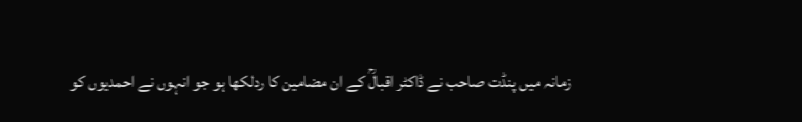زمانہ میں پنڈت صاحب نے ڈاکٹر اقبالؒ کے ان مضامین کا ردلکھا ہو جو انہوں نے احمدیوں کو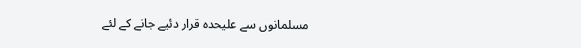مسلمانوں سے علیحدہ قرار دئیے جانے کے لئے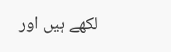لکھے ہیں اور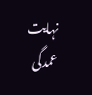نہایت عمدگی